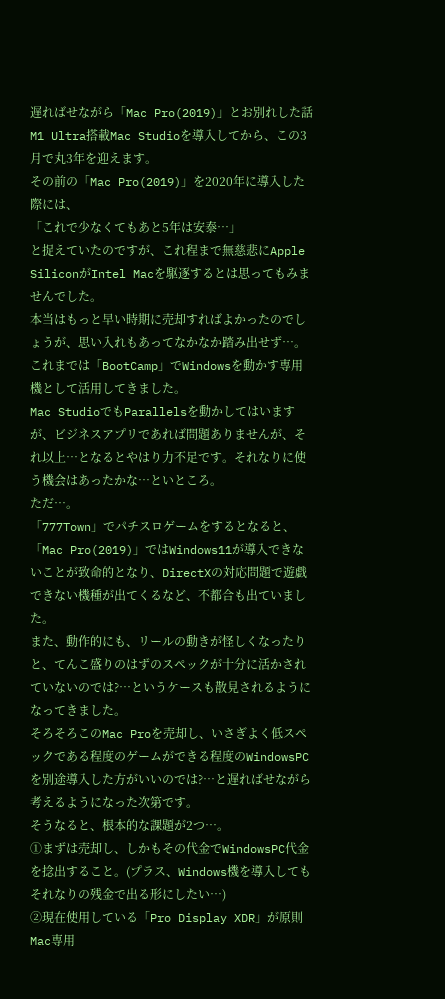遅ればせながら「Mac Pro(2019)」とお別れした話
M1 Ultra搭載Mac Studioを導入してから、この3月で丸3年を迎えます。
その前の「Mac Pro(2019)」を2020年に導入した際には、
「これで少なくてもあと5年は安泰…」
と捉えていたのですが、これ程まで無慈悲にApple SiliconがIntel Macを駆逐するとは思ってもみませんでした。
本当はもっと早い時期に売却すればよかったのでしょうが、思い入れもあってなかなか踏み出せず…。これまでは「BootCamp」でWindowsを動かす専用機として活用してきました。
Mac StudioでもParallelsを動かしてはいますが、ビジネスアプリであれば問題ありませんが、それ以上…となるとやはり力不足です。それなりに使う機会はあったかな…といところ。
ただ…。
「777Town」でパチスロゲームをするとなると、
「Mac Pro(2019)」ではWindows11が導入できないことが致命的となり、DirectXの対応問題で遊戯できない機種が出てくるなど、不都合も出ていました。
また、動作的にも、リールの動きが怪しくなったりと、てんこ盛りのはずのスペックが十分に活かされていないのでは?…というケースも散見されるようになってきました。
そろそろこのMac Proを売却し、いさぎよく低スペックである程度のゲームができる程度のWindowsPCを別途導入した方がいいのでは?…と遅ればせながら考えるようになった次第です。
そうなると、根本的な課題が2つ…。
①まずは売却し、しかもその代金でWindowsPC代金を捻出すること。(プラス、Windows機を導入してもそれなりの残金で出る形にしたい…)
②現在使用している「Pro Display XDR」が原則Mac専用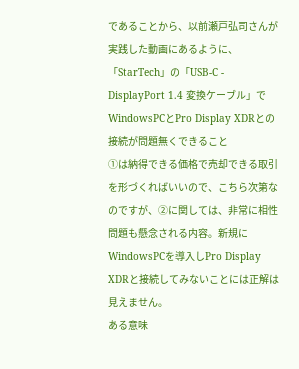であることから、以前瀬戸弘司さんが実践した動画にあるように、「StarTech」の「USB-C - DisplayPort 1.4 変換ケーブル」でWindowsPCとPro Display XDRとの接続が問題無くできること
①は納得できる価格で売却できる取引を形づくればいいので、こちら次第なのですが、②に関しては、非常に相性問題も懸念される内容。新規にWindowsPCを導入しPro Display XDRと接続してみないことには正解は見えません。
ある意味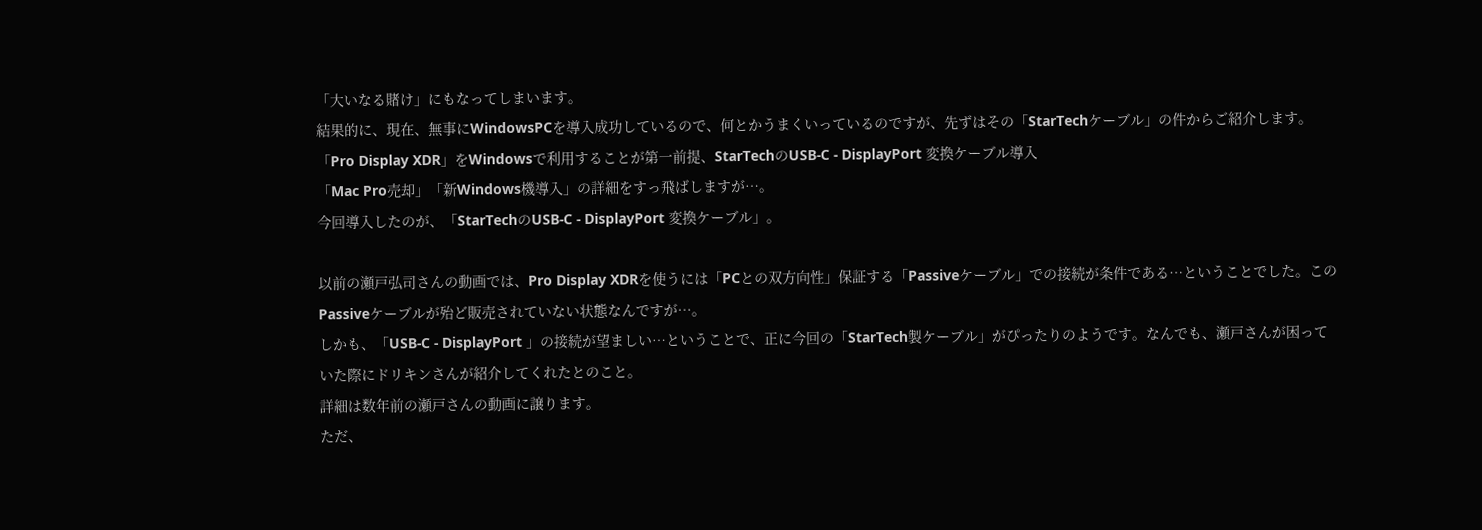「大いなる賭け」にもなってしまいます。
結果的に、現在、無事にWindowsPCを導入成功しているので、何とかうまくいっているのですが、先ずはその「StarTechケーブル」の件からご紹介します。
「Pro Display XDR」をWindowsで利用することが第一前提、StarTechのUSB-C - DisplayPort 変換ケーブル導入
「Mac Pro売却」「新Windows機導入」の詳細をすっ飛ばしますが…。
今回導入したのが、「StarTechのUSB-C - DisplayPort 変換ケーブル」。

以前の瀬戸弘司さんの動画では、Pro Display XDRを使うには「PCとの双方向性」保証する「Passiveケーブル」での接続が条件である…ということでした。このPassiveケーブルが殆ど販売されていない状態なんですが…。
しかも、「USB-C - DisplayPort 」の接続が望ましい…ということで、正に今回の「StarTech製ケーブル」がぴったりのようです。なんでも、瀬戸さんが困っていた際にドリキンさんが紹介してくれたとのこと。
詳細は数年前の瀬戸さんの動画に譲ります。
ただ、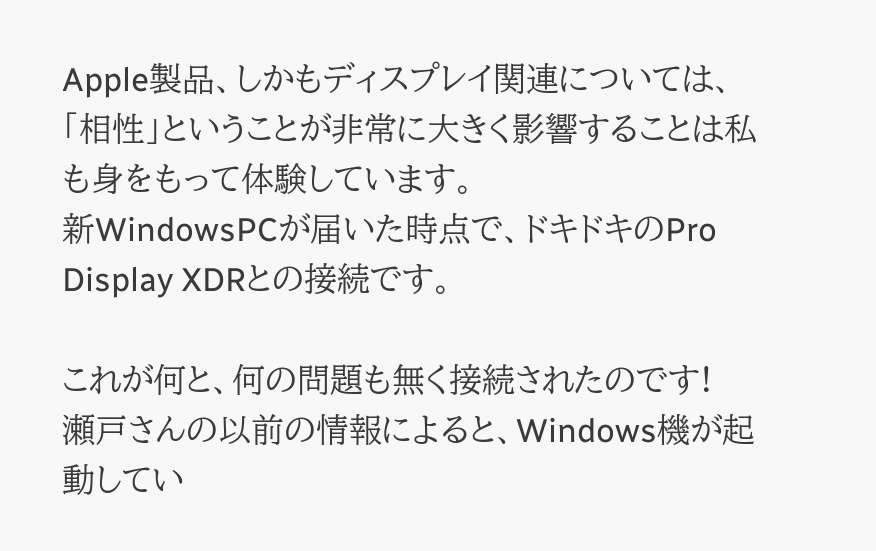Apple製品、しかもディスプレイ関連については、「相性」ということが非常に大きく影響することは私も身をもって体験しています。
新WindowsPCが届いた時点で、ドキドキのPro Display XDRとの接続です。

これが何と、何の問題も無く接続されたのです!
瀬戸さんの以前の情報によると、Windows機が起動してい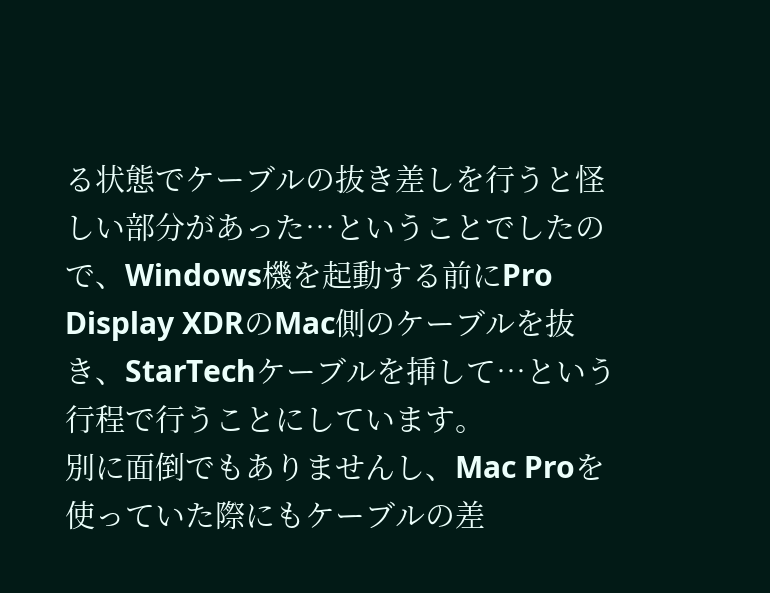る状態でケーブルの抜き差しを行うと怪しい部分があった…ということでしたので、Windows機を起動する前にPro Display XDRのMac側のケーブルを抜き、StarTechケーブルを挿して…という行程で行うことにしています。
別に面倒でもありませんし、Mac Proを使っていた際にもケーブルの差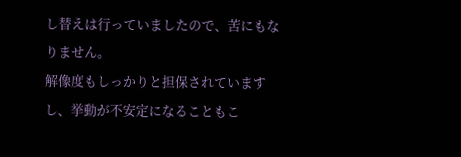し替えは行っていましたので、苦にもなりません。
解像度もしっかりと担保されていますし、挙動が不安定になることもこ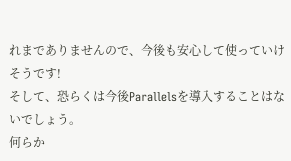れまでありませんので、今後も安心して使っていけそうです!
そして、恐らくは今後Parallelsを導入することはないでしょう。
何らか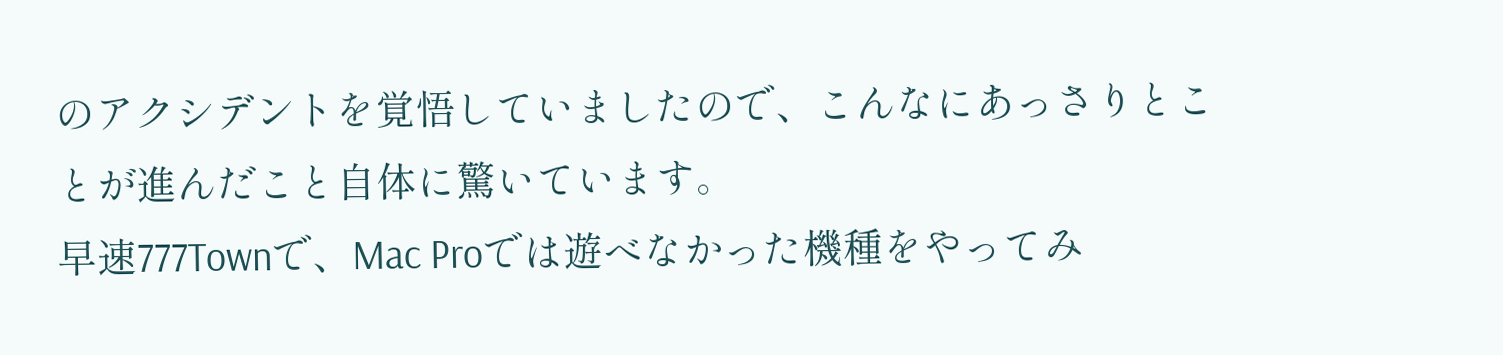のアクシデントを覚悟していましたので、こんなにあっさりとことが進んだこと自体に驚いています。
早速777Townで、Mac Proでは遊べなかった機種をやってみ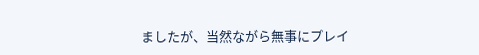ましたが、当然ながら無事にプレイ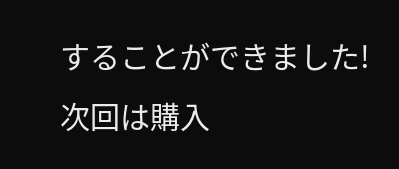することができました!
次回は購入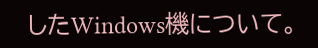したWindows機について。